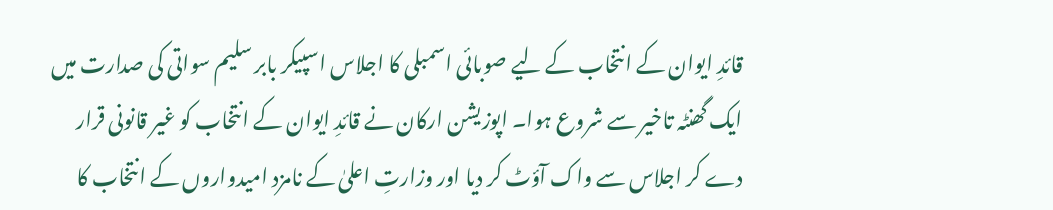قائدِ ایوان کے انتخاب کے لیے صوبائی اسمبلی کا اجلاس اسپیکر بابر سلیم سواتی کی صدارت میں ایک گھنٹہ تاخیر سے شروع ہوا۔ اپوزیشن ارکان نے قائدِ ایوان کے انتخاب کو غیر قانونی قرار دے کر اجلاس سے واک آؤٹ کر دیا اور وزارتِ اعلیٰ کے نامزد امیدواروں کے انتخاب کا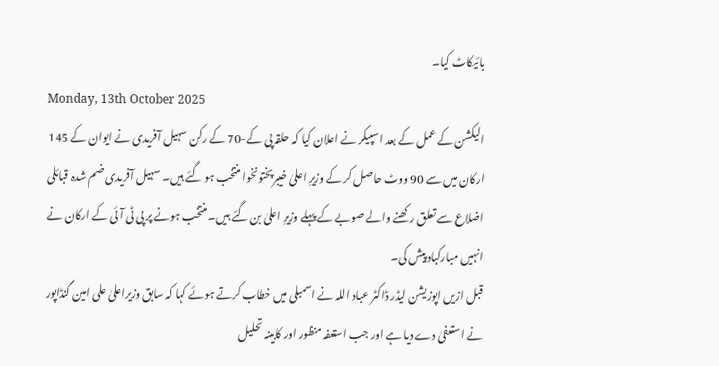بائیکاٹ کیا۔
Monday, 13th October 2025
الیکشن کے عمل کے بعد اسپیکر نے اعلان کیا کہ حلقہ پی کے-70 کے رکن سہیل آفریدی نے ایوان کے 145 ارکان میں سے 90 ووٹ حاصل کر کے وزیرِ اعلیٰ خیبرپختونخوا منتخب ہو گئے ہیں۔ سہیل آفریدی ضم شدہ قبائلی اضلاع سے تعلق رکھنے والے صوبے کے پہلے وزیرِ اعلیٰ بن گئے ہیں۔ منتخب ہونے پر پی ٹی آئی کے ارکان نے انہیں مبارکباد پیش کی۔
قبل ازیں اپوزیشن لیڈر ڈاکٹر عباد اللہ نے اسمبلی میں خطاب کرتے ہوئے کہا کہ سابق وزیراعلیٰ علی امین گنڈاپور نے استعفیٰ دے دیا ہے اور جب استعفہ منظور اور کابینہ تحلیل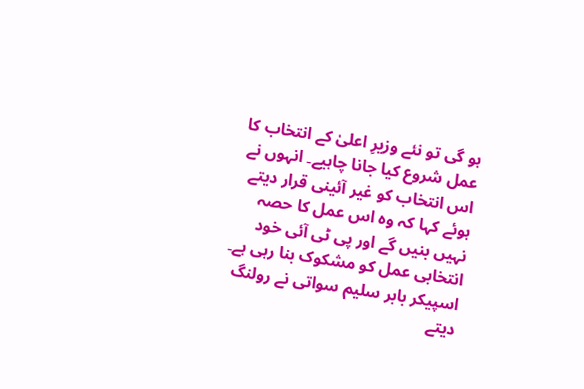ہو گی تو نئے وزیرِ اعلیٰ کے انتخاب کا عمل شروع کیا جانا چاہیے۔ انہوں نے اس انتخاب کو غیر آئینی قرار دیتے ہوئے کہا کہ وہ اس عمل کا حصہ نہیں بنیں گے اور پی ٹی آئی خود انتخابی عمل کو مشکوک بنا رہی ہے۔
اسپیکر بابر سلیم سواتی نے رولنگ دیتے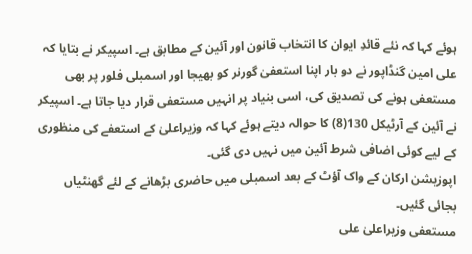ہوئے کہا کہ نئے قائدِ ایوان کا انتخاب قانون اور آئین کے مطابق ہے۔ اسپیکر نے بتایا کہ علی امین گنڈاپور نے دو بار اپنا استعفیٰ گورنر کو بھیجا اور اسمبلی فلور پر بھی مستعفی ہونے کی تصدیق کی، اسی بنیاد پر انہیں مستعفی قرار دیا جاتا ہے۔ اسپیکر نے آئین کے آرٹیکل 130(8) کا حوالہ دیتے ہوئے کہا کہ وزیراعلیٰ کے استعفے کی منظوری کے لیے کوئی اضافی شرط آئین میں نہیں دی گئی۔
اپوزیشن ارکان کے واک آؤٹ کے بعد اسمبلی میں حاضری بڑھانے کے لئے گھنٹیاں بجائی گئیں۔
مستعفی وزیراعلیٰ علی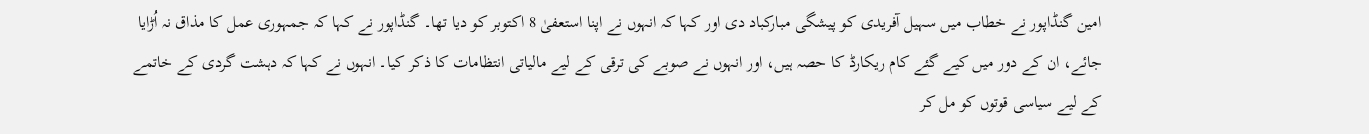امین گنڈاپور نے خطاب میں سہیل آفریدی کو پیشگی مبارکباد دی اور کہا کہ انہوں نے اپنا استعفیٰ 8 اکتوبر کو دیا تھا۔ گنڈاپور نے کہا کہ جمہوری عمل کا مذاق نہ اُڑایا جائے، ان کے دور میں کیے گئے کام ریکارڈ کا حصہ ہیں، اور انہوں نے صوبے کی ترقی کے لیے مالیاتی انتظامات کا ذکر کیا۔ انہوں نے کہا کہ دہشت گردی کے خاتمے کے لیے سیاسی قوتوں کو مل کر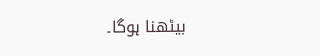بیٹھنا ہوگا۔